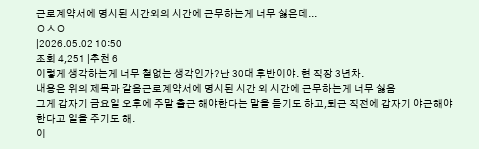근로계약서에 명시된 시간외의 시간에 근무하는게 너무 싫은데...
ㅇㅅㅇ
|2026.05.02 10:50
조회 4,251 |추천 6
이렇게 생각하는게 너무 철없는 생각인가?난 30대 후반이야. 현 직장 3년차.
내용은 위의 제목과 같음근로계약서에 명시된 시간 외 시간에 근무하는게 너무 싫음
그게 갑자기 금요일 오후에 주말 출근 해야한다는 말을 듣기도 하고,퇴근 직전에 갑자기 야근해야 한다고 일을 주기도 해.
이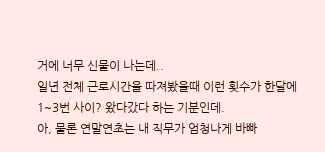거에 너무 신물이 나는데..
일년 전체 근로시간을 따져봤을때 이런 횟수가 한달에 1~3번 사이? 왔다갔다 하는 기분인데.
아, 물론 연말연초는 내 직무가 엄청나게 바빠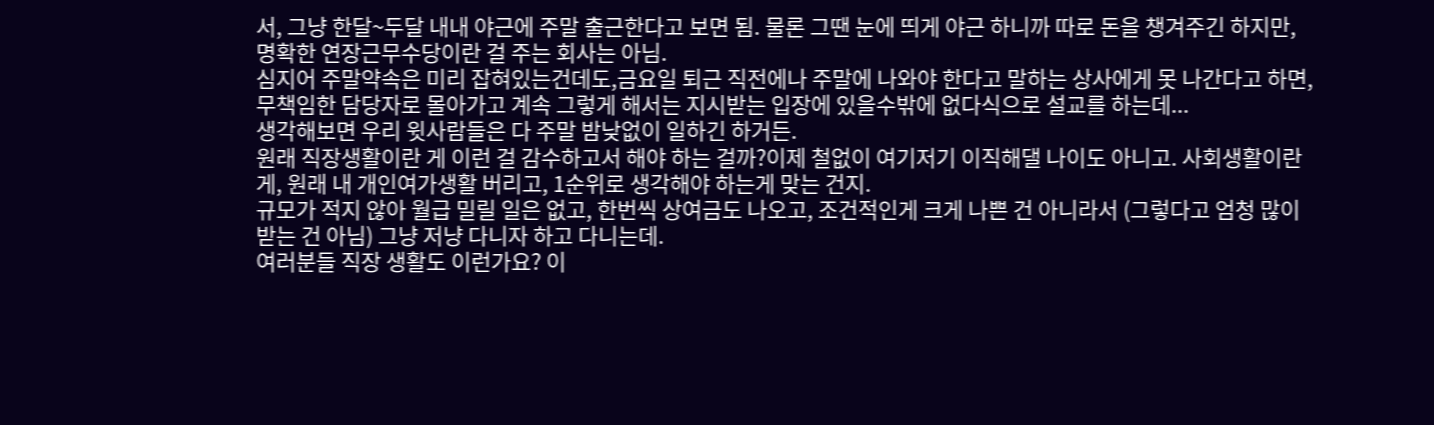서, 그냥 한달~두달 내내 야근에 주말 출근한다고 보면 됨. 물론 그땐 눈에 띄게 야근 하니까 따로 돈을 챙겨주긴 하지만, 명확한 연장근무수당이란 걸 주는 회사는 아님.
심지어 주말약속은 미리 잡혀있는건데도,금요일 퇴근 직전에나 주말에 나와야 한다고 말하는 상사에게 못 나간다고 하면,무책임한 담당자로 몰아가고 계속 그렇게 해서는 지시받는 입장에 있을수밖에 없다식으로 설교를 하는데...
생각해보면 우리 윗사람들은 다 주말 밤낮없이 일하긴 하거든.
원래 직장생활이란 게 이런 걸 감수하고서 해야 하는 걸까?이제 철없이 여기저기 이직해댈 나이도 아니고. 사회생활이란게, 원래 내 개인여가생활 버리고, 1순위로 생각해야 하는게 맞는 건지.
규모가 적지 않아 월급 밀릴 일은 없고, 한번씩 상여금도 나오고, 조건적인게 크게 나쁜 건 아니라서 (그렇다고 엄청 많이 받는 건 아님) 그냥 저냥 다니자 하고 다니는데.
여러분들 직장 생활도 이런가요? 이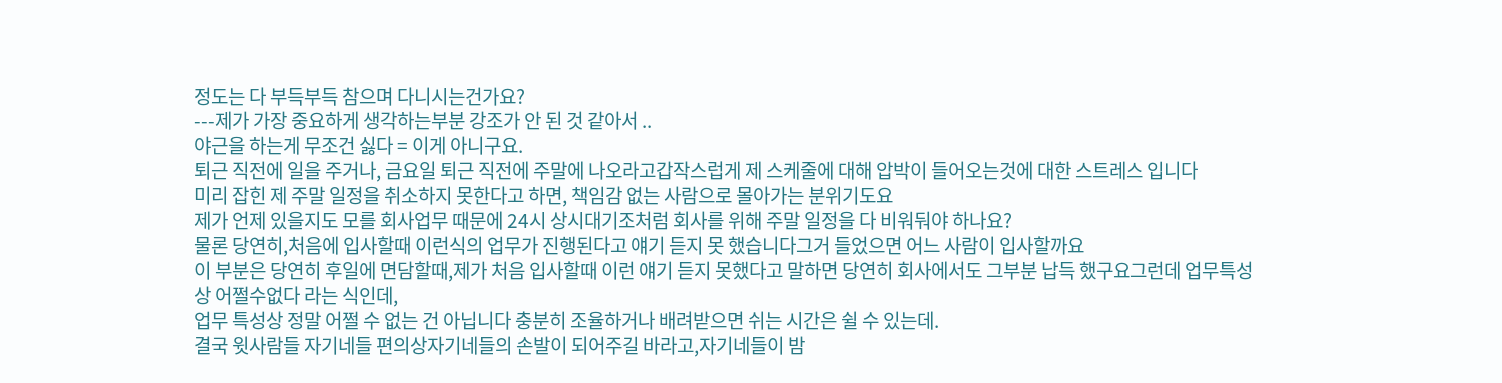정도는 다 부득부득 참으며 다니시는건가요?
---제가 가장 중요하게 생각하는부분 강조가 안 된 것 같아서 ..
야근을 하는게 무조건 싫다 = 이게 아니구요.
퇴근 직전에 일을 주거나, 금요일 퇴근 직전에 주말에 나오라고갑작스럽게 제 스케줄에 대해 압박이 들어오는것에 대한 스트레스 입니다
미리 잡힌 제 주말 일정을 취소하지 못한다고 하면, 책임감 없는 사람으로 몰아가는 분위기도요
제가 언제 있을지도 모를 회사업무 때문에 24시 상시대기조처럼 회사를 위해 주말 일정을 다 비워둬야 하나요?
물론 당연히,처음에 입사할때 이런식의 업무가 진행된다고 얘기 듣지 못 했습니다그거 들었으면 어느 사람이 입사할까요
이 부분은 당연히 후일에 면담할때,제가 처음 입사할때 이런 얘기 듣지 못했다고 말하면 당연히 회사에서도 그부분 납득 했구요그런데 업무특성상 어쩔수없다 라는 식인데,
업무 특성상 정말 어쩔 수 없는 건 아닙니다 충분히 조율하거나 배려받으면 쉬는 시간은 쉴 수 있는데.
결국 윗사람들 자기네들 편의상자기네들의 손발이 되어주길 바라고,자기네들이 밤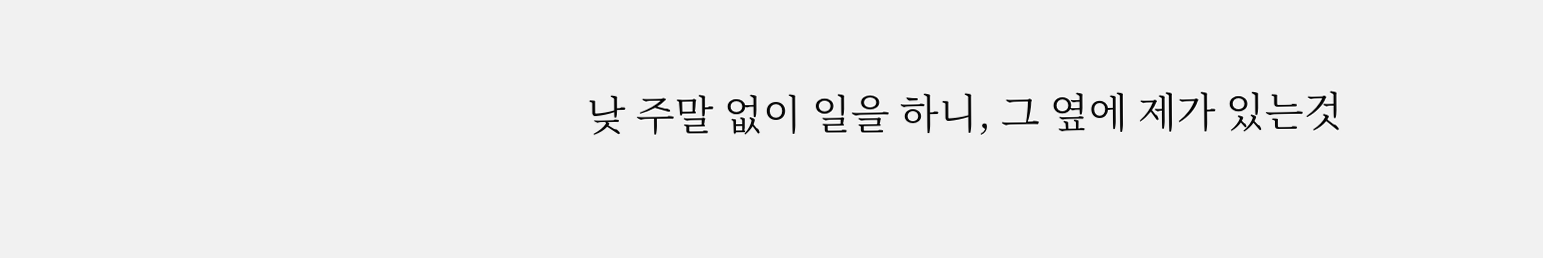낮 주말 없이 일을 하니, 그 옆에 제가 있는것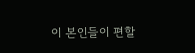이 본인들이 편할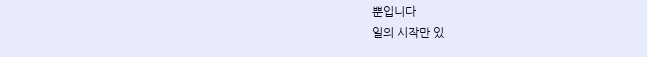뿐입니다
일의 시작만 있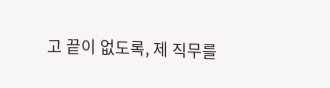고 끝이 없도록, 제 직무를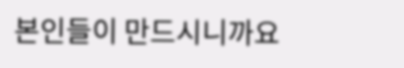본인들이 만드시니까요